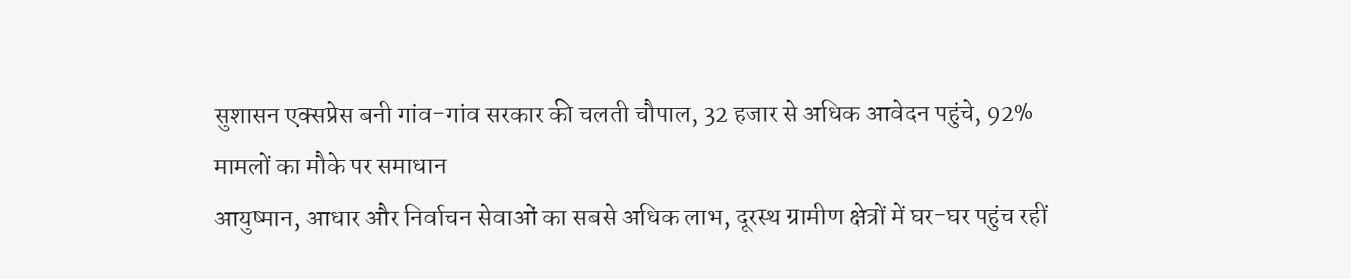सुशासन एक्सप्रेस बनी गांव-गांव सरकार की चलती चौपाल, 32 हजार से अधिक आवेदन पहुंचे, 92% मामलों का मौके पर समाधान
आयुष्मान, आधार और निर्वाचन सेवाओं का सबसे अधिक लाभ, दूरस्थ ग्रामीण क्षेत्रों में घर-घर पहुंच रहीं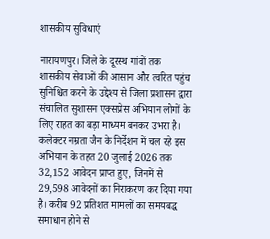शासकीय सुविधाएं

नारायणपुर। जिले के दूरस्थ गांवों तक शासकीय सेवाओं की आसान और त्वरित पहुंच सुनिश्चित करने के उद्देश्य से जिला प्रशासन द्वारा संचालित सुशासन एक्सप्रेस अभियान लोगों के लिए राहत का बड़ा माध्यम बनकर उभरा है। कलेक्टर नम्रता जैन के निर्देशन में चल रहे इस अभियान के तहत 20 जुलाई 2026 तक 32,152 आवेदन प्राप्त हुए, जिनमें से 29,598 आवेदनों का निराकरण कर दिया गया है। करीब 92 प्रतिशत मामलों का समयबद्ध समाधान होने से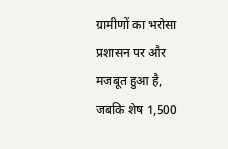ग्रामीणों का भरोसा प्रशासन पर और मजबूत हुआ है, जबकि शेष 1,500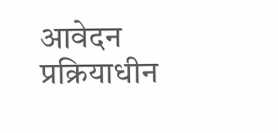आवेदन प्रक्रियाधीन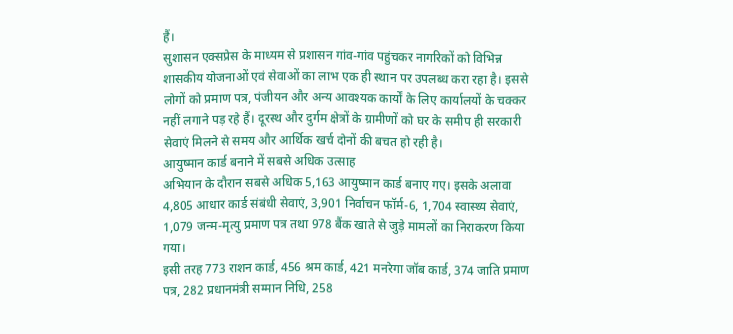हैं।
सुशासन एक्सप्रेस के माध्यम से प्रशासन गांव-गांव पहुंचकर नागरिकों को विभिन्न शासकीय योजनाओं एवं सेवाओं का लाभ एक ही स्थान पर उपलब्ध करा रहा है। इससे लोगों को प्रमाण पत्र, पंजीयन और अन्य आवश्यक कार्यों के लिए कार्यालयों के चक्कर नहीं लगाने पड़ रहे हैं। दूरस्थ और दुर्गम क्षेत्रों के ग्रामीणों को घर के समीप ही सरकारी सेवाएं मिलने से समय और आर्थिक खर्च दोनों की बचत हो रही है।
आयुष्मान कार्ड बनाने में सबसे अधिक उत्साह
अभियान के दौरान सबसे अधिक 5,163 आयुष्मान कार्ड बनाए गए। इसके अलावा 4,805 आधार कार्ड संबंधी सेवाएं, 3,901 निर्वाचन फॉर्म-6, 1,704 स्वास्थ्य सेवाएं, 1,079 जन्म-मृत्यु प्रमाण पत्र तथा 978 बैंक खाते से जुड़े मामलों का निराकरण किया गया।
इसी तरह 773 राशन कार्ड, 456 श्रम कार्ड, 421 मनरेगा जॉब कार्ड, 374 जाति प्रमाण पत्र, 282 प्रधानमंत्री सम्मान निधि, 258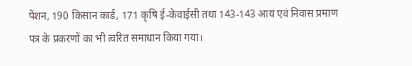पेंशन, 190 किसान कार्ड, 171 कृषि ई-केवाईसी तथा 143-143 आय एवं निवास प्रमाण पत्र के प्रकरणों का भी त्वरित समाधान किया गया।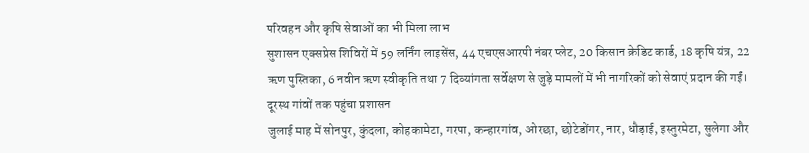परिवहन और कृषि सेवाओं का भी मिला लाभ
सुशासन एक्सप्रेस शिविरों में 59 लर्निंग लाइसेंस, 44 एचएसआरपी नंबर प्लेट, 20 किसान क्रेडिट कार्ड, 18 कृषि यंत्र, 22 ऋण पुस्तिका, 6 नवीन ऋण स्वीकृति तथा 7 दिव्यांगता सर्वेक्षण से जुड़े मामलों में भी नागरिकों को सेवाएं प्रदान की गईं।
दूरस्थ गांवों तक पहुंचा प्रशासन
जुलाई माह में सोनपुर, कुंदला, कोहकामेटा, गरपा, कन्हारगांव, ओरछा, छोटेडोंगर, नार, धौड़ाई, इस्तुरमेटा, सुलेगा और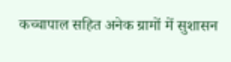कच्चापाल सहित अनेक ग्रामों में सुशासन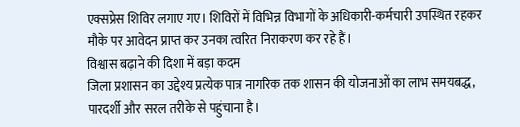एक्सप्रेस शिविर लगाए गए। शिविरों में विभिन्न विभागों के अधिकारी-कर्मचारी उपस्थित रहकर मौके पर आवेदन प्राप्त कर उनका त्वरित निराकरण कर रहे हैं।
विश्वास बढ़ाने की दिशा में बड़ा कदम
जिला प्रशासन का उद्देश्य प्रत्येक पात्र नागरिक तक शासन की योजनाओं का लाभ समयबद्ध, पारदर्शी और सरल तरीके से पहुंचाना है।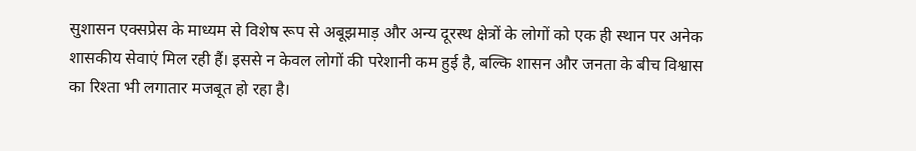सुशासन एक्सप्रेस के माध्यम से विशेष रूप से अबूझमाड़ और अन्य दूरस्थ क्षेत्रों के लोगों को एक ही स्थान पर अनेक शासकीय सेवाएं मिल रही हैं। इससे न केवल लोगों की परेशानी कम हुई है, बल्कि शासन और जनता के बीच विश्वास का रिश्ता भी लगातार मजबूत हो रहा है।